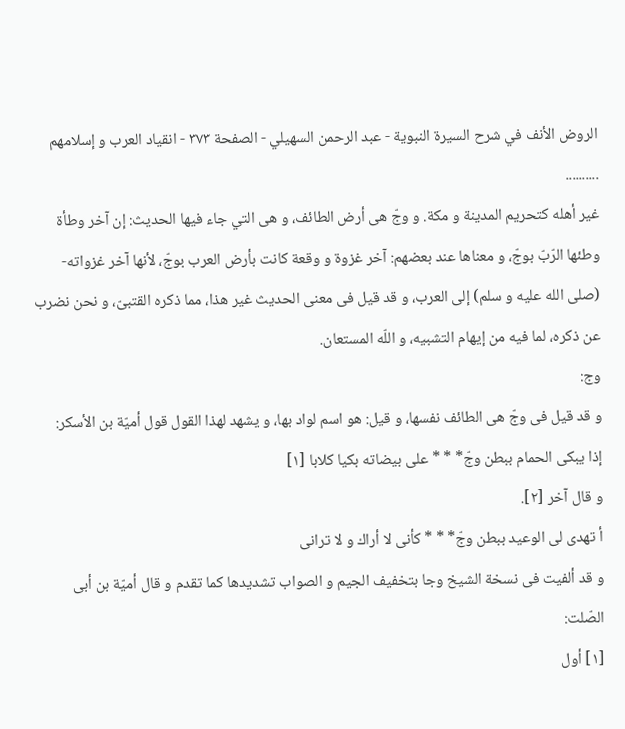الروض الأنف في شرح السيرة النبوية - عبد الرحمن السهيلي - الصفحة ٣٧٣ - انقياد العرب و إسلامهم
..........
غير أهله كتحريم المدينة و مكة. و وجّ هى أرض الطائف، و هى التي جاء فيها الحديث: إن آخر وطأة وطئها الرّبّ بوجّ، و معناها عند بعضهم: آخر غزوة و وقعة كانت بأرض العرب بوجّ، لأنها آخر غزواته- (صلى الله عليه و سلم) إلى العرب، و قد قيل فى معنى الحديث غير هذا، مما ذكره القتبىّ، و نحن نضرب عن ذكره، لما فيه من إيهام التشبيه، و اللّه المستعان.
وج:
و قد قيل فى وجّ هى الطائف نفسها، و قيل: هو اسم لواد بها، و يشهد لهذا القول قول أميّة بن الأسكر:
إذا يبكى الحمام ببطن وجّ* * * على بيضاته بكيا كلابا [١]
و قال آخر [٢].
أ تهدى لى الوعيد ببطن وجّ* * * كأنى لا أراك و لا ترانى
و قد ألفيت فى نسخة الشيخ وجا بتخفيف الجيم و الصواب تشديدها كما تقدم و قال أميّة بن أبى الصّلت:
[١] أول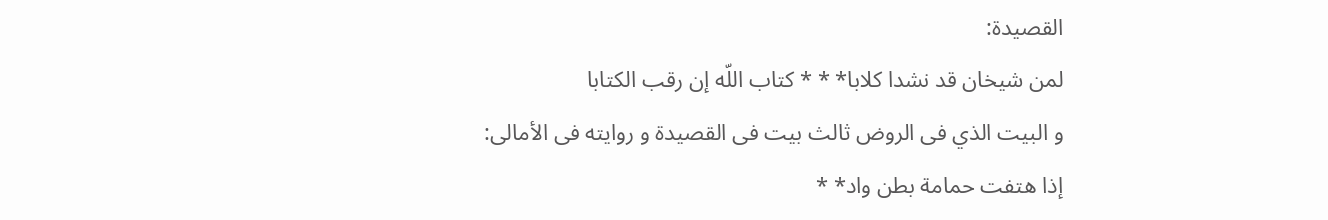القصيدة:
لمن شيخان قد نشدا كلابا* * * كتاب اللّه إن رقب الكتابا
و البيت الذي فى الروض ثالث بيت فى القصيدة و روايته فى الأمالى:
إذا هتفت حمامة بطن واد* *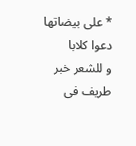* على بيضاتها دعوا كلابا
و للشعر خبر طريف فى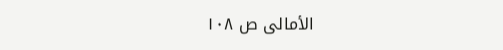الأمالى ص ١٠٨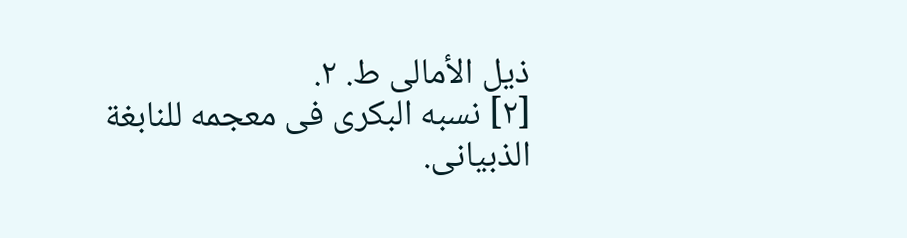ذيل الأمالى ط. ٢.
[٢] نسبه البكرى فى معجمه للنابغة الذبيانى.